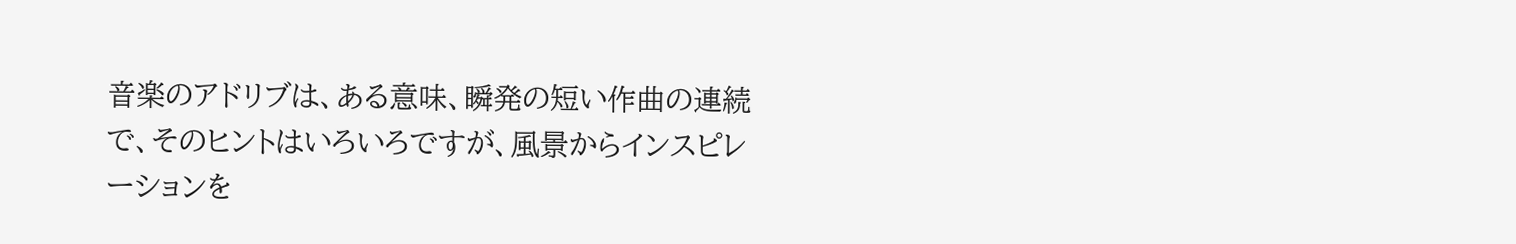音楽のアドリブは、ある意味、瞬発の短い作曲の連続で、そのヒントはいろいろですが、風景からインスピレーションを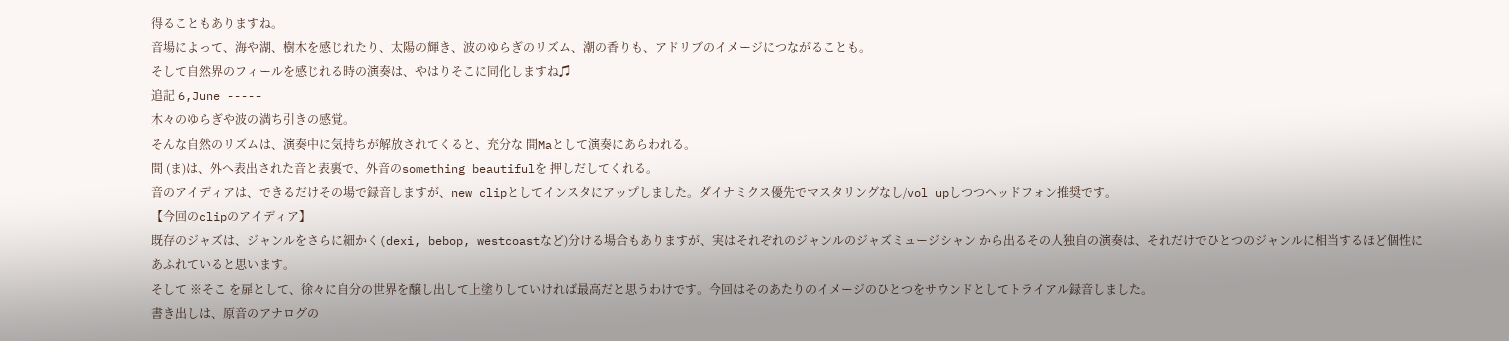得ることもありますね。
音場によって、海や湖、樹木を感じれたり、太陽の輝き、波のゆらぎのリズム、潮の香りも、アドリブのイメージにつながることも。
そして自然界のフィールを感じれる時の演奏は、やはりそこに同化しますね♫
追記 6,June -----
木々のゆらぎや波の満ち引きの感覚。
そんな自然のリズムは、演奏中に気持ちが解放されてくると、充分な 間Maとして演奏にあらわれる。
間 (ま)は、外へ表出された音と表裏で、外音のsomething beautifulを 押しだしてくれる。
音のアイディアは、できるだけその場で録音しますが、new clipとしてインスタにアップしました。ダイナミクス優先でマスタリングなし/vol upしつつヘッドフォン推奨です。
【今回のclipのアイディア】
既存のジャズは、ジャンルをさらに細かく(dexi, bebop, westcoastなど)分ける場合もありますが、実はそれぞれのジャンルのジャズミュージシャン から出るその人独自の演奏は、それだけでひとつのジャンルに相当するほど個性にあふれていると思います。
そして ※そこ を扉として、徐々に自分の世界を醸し出して上塗りしていければ最高だと思うわけです。今回はそのあたりのイメージのひとつをサウンドとしてトライアル録音しました。
書き出しは、原音のアナログの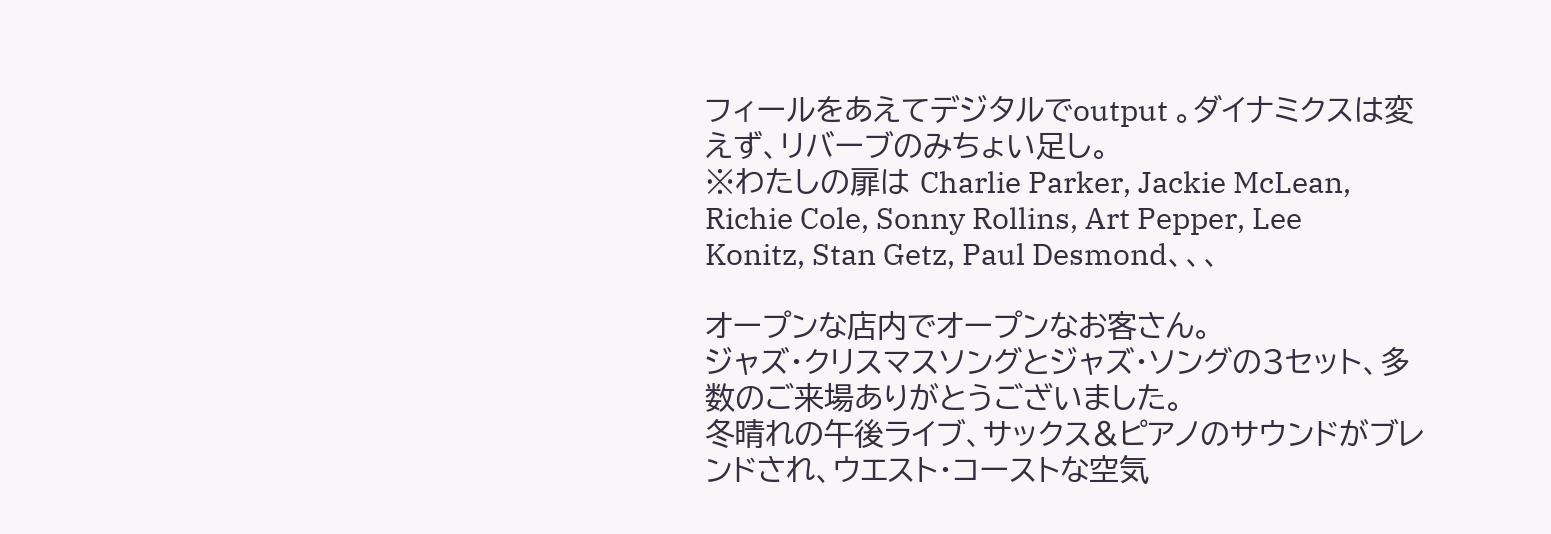フィールをあえてデジタルでoutput 。ダイナミクスは変えず、リバーブのみちょい足し。
※わたしの扉は Charlie Parker, Jackie McLean, Richie Cole, Sonny Rollins, Art Pepper, Lee Konitz, Stan Getz, Paul Desmond、、、

オープンな店内でオープンなお客さん。
ジャズ・クリスマスソングとジャズ・ソングの3セット、多数のご来場ありがとうございました。
冬晴れの午後ライブ、サックス&ピアノのサウンドがブレンドされ、ウエスト・コーストな空気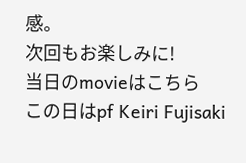感。
次回もお楽しみに!
当日のmovieはこちら
この日はpf Keiri Fujisaki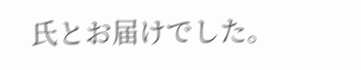氏とお届けでした。